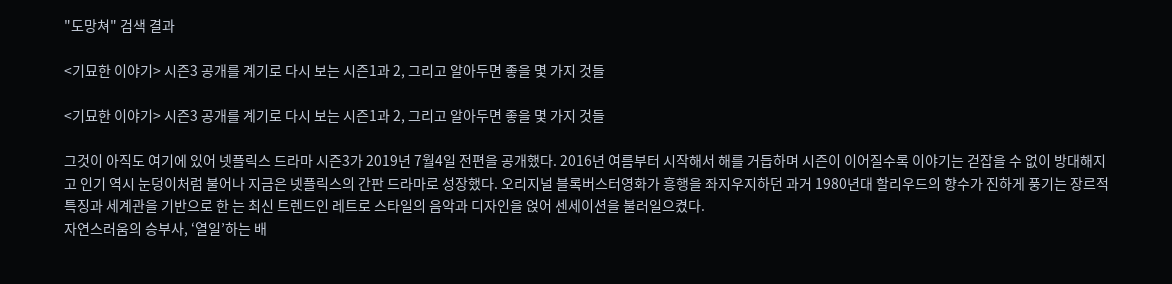"도망쳐" 검색 결과

<기묘한 이야기> 시즌3 공개를 계기로 다시 보는 시즌1과 2, 그리고 알아두면 좋을 몇 가지 것들

<기묘한 이야기> 시즌3 공개를 계기로 다시 보는 시즌1과 2, 그리고 알아두면 좋을 몇 가지 것들

그것이 아직도 여기에 있어 넷플릭스 드라마 시즌3가 2019년 7월4일 전편을 공개했다. 2016년 여름부터 시작해서 해를 거듭하며 시즌이 이어질수록 이야기는 걷잡을 수 없이 방대해지고 인기 역시 눈덩이처럼 불어나 지금은 넷플릭스의 간판 드라마로 성장했다. 오리지널 블록버스터영화가 흥행을 좌지우지하던 과거 1980년대 할리우드의 향수가 진하게 풍기는 장르적 특징과 세계관을 기반으로 한 는 최신 트렌드인 레트로 스타일의 음악과 디자인을 얹어 센세이션을 불러일으켰다.
자연스러움의 승부사, ‘열일’하는 배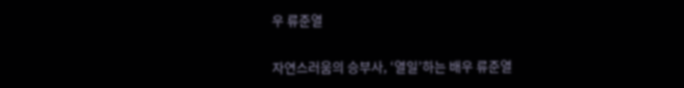우 류준열

자연스러움의 승부사, ‘열일’하는 배우 류준열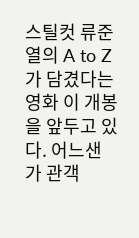스틸컷 류준열의 A to Z가 담겼다는 영화 이 개봉을 앞두고 있다. 어느샌가 관객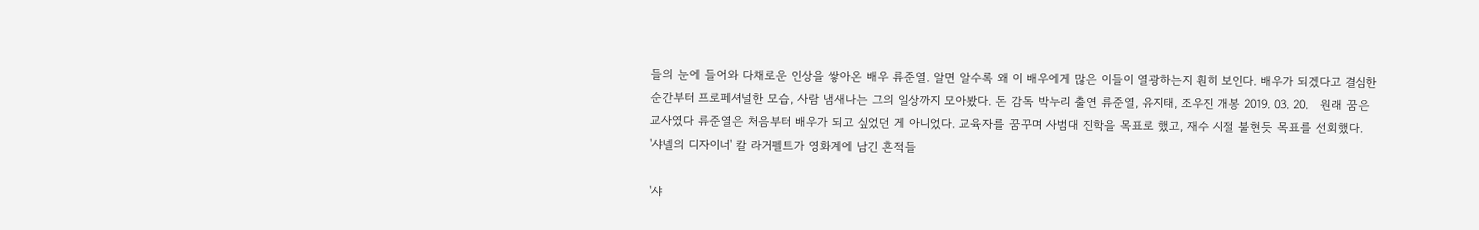들의 눈에 들어와 다채로운 인상을 쌓아온 배우 류준열. 알면 알수록 왜 이 배우에게 많은 이들이 열광하는지 훤히 보인다. 배우가 되겠다고 결심한 순간부터 프로페셔널한 모습, 사람 냄새나는 그의 일상까지 모아봤다. 돈 감독 박누리 출연 류준열, 유지태, 조우진 개봉 2019. 03. 20.   원래 꿈은 교사였다 류준열은 처음부터 배우가 되고 싶었던 게 아니었다. 교육자를 꿈꾸며 사범대 진학을 목표로 했고, 재수 시절 불현듯 목표를 선회했다.
'샤넬의 디자이너' 칼 라거펠트가 영화계에 남긴 흔적들

'샤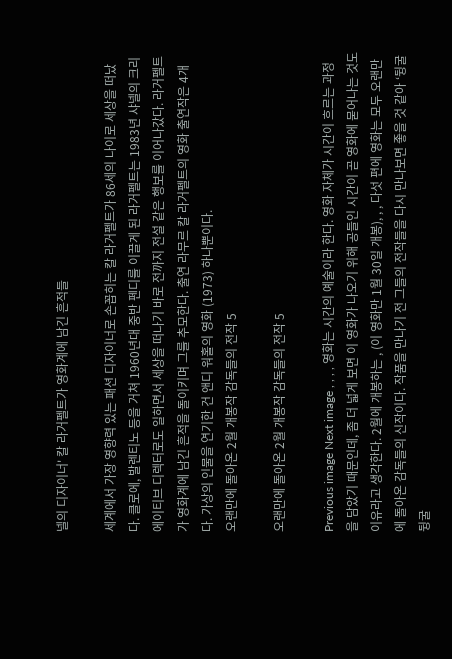넬의 디자이너' 칼 라거펠트가 영화계에 남긴 흔적들

세계에서 가장 영향력 있는 패션 디자이너로 손꼽히는 칼 라거펠트가 86세의 나이로 세상을 떠났다. 클로에, 발렌티노 등을 거쳐 1960년대 중반 펜디를 이끌게 된 라거펠트는 1983년 샤넬의 크리에이티브 디렉터로도 일하면서 세상을 떠나기 바로 전까지 전설 같은 행보를 이어나갔다. 라거펠트가 영화계에 남긴 흔적을 돌이키며 그를 추모한다. 출연 라무르 칼 라거펠트의 영화 출연작은 4개다. 가상의 인물을 연기한 건 앤디 워홀의 영화 (1973) 하나뿐이다.
오랜만에 돌아온 2월 개봉작 감독들의 전작 5

오랜만에 돌아온 2월 개봉작 감독들의 전작 5

Previous image Next image , , , , 영화는 시간의 예술이라 한다. 영화 자체가 시간이 흐르는 과정을 담았기 때문인데, 좀 더 넓게 보면 이 영화가 나오기 위해 공들인 시간이 곧 영화에 묻어나는 것도 이유라고 생각한다. 2월에 개봉하는 , (이 영화만 1월 30일 개봉), , , 다섯 편에 영화는 모두 오랜만에 돌아온 감독들의 신작이다. 작품을 만나기 전 그들의 전작들을 다시 만나보면 좋을 것 같아 ‘뒹굴뒹굴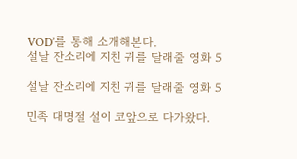VOD’를 통해 소개해본다.
설날 잔소리에 지친 귀를 달래줄 영화 5

설날 잔소리에 지친 귀를 달래줄 영화 5

민족 대명절 설이 코앞으로 다가왔다.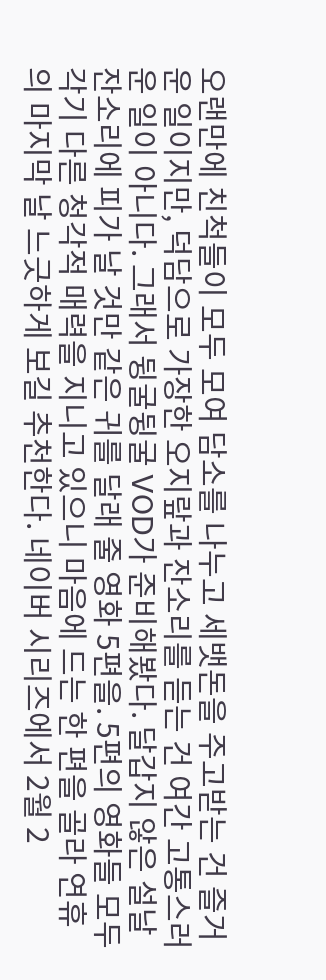오랜만에 친척들이 모두 모여 담소를 나누고 세뱃돈을 주고받는 건 즐거운 일이지만, 덕담으로 가장한 오지랖과 잔소리를 듣는 건 여간 고통스러운 일이 아니다. 그래서 뒹굴뒹굴 VOD가 준비해봤다. 달갑지 않은 설날 잔소리에 피가 날 것만 같은 귀를 달래 줄 영화 5편을. 5편의 영화들 모두 각기 다른 청각적 매력을 지니고 있으니 마음에 드는 한 편을 골라 연휴의 마지막 날 느긋하게 보길 추천한다. 네이버 시리즈에서 2월 2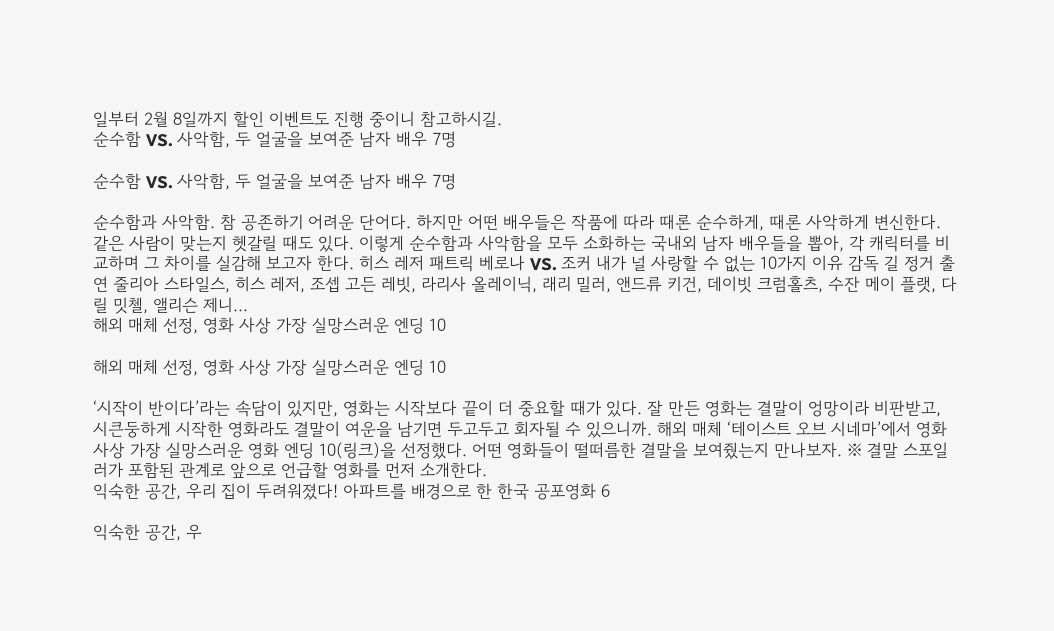일부터 2월 8일까지 할인 이벤트도 진행 중이니 참고하시길.
순수함 VS. 사악함, 두 얼굴을 보여준 남자 배우 7명

순수함 VS. 사악함, 두 얼굴을 보여준 남자 배우 7명

순수함과 사악함. 참 공존하기 어려운 단어다. 하지만 어떤 배우들은 작품에 따라 때론 순수하게, 때론 사악하게 변신한다. 같은 사람이 맞는지 헷갈릴 때도 있다. 이렇게 순수함과 사악함을 모두 소화하는 국내외 남자 배우들을 뽑아, 각 캐릭터를 비교하며 그 차이를 실감해 보고자 한다. 히스 레저 패트릭 베로나 VS. 조커 내가 널 사랑할 수 없는 10가지 이유 감독 길 정거 출연 줄리아 스타일스, 히스 레저, 조셉 고든 레빗, 라리사 올레이닉, 래리 밀러, 앤드류 키건, 데이빗 크럼홀츠, 수잔 메이 플랫, 다릴 밋첼, 앨리슨 제니...
해외 매체 선정, 영화 사상 가장 실망스러운 엔딩 10

해외 매체 선정, 영화 사상 가장 실망스러운 엔딩 10

‘시작이 반이다’라는 속담이 있지만, 영화는 시작보다 끝이 더 중요할 때가 있다. 잘 만든 영화는 결말이 엉망이라 비판받고, 시큰둥하게 시작한 영화라도 결말이 여운을 남기면 두고두고 회자될 수 있으니까. 해외 매체 ‘테이스트 오브 시네마’에서 영화 사상 가장 실망스러운 영화 엔딩 10(링크)을 선정했다. 어떤 영화들이 떨떠름한 결말을 보여줬는지 만나보자. ※ 결말 스포일러가 포함된 관계로 앞으로 언급할 영화를 먼저 소개한다.
익숙한 공간, 우리 집이 두려워졌다! 아파트를 배경으로 한 한국 공포영화 6

익숙한 공간, 우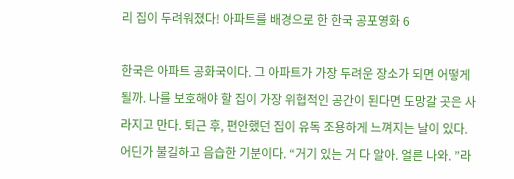리 집이 두려워졌다! 아파트를 배경으로 한 한국 공포영화 6

한국은 아파트 공화국이다. 그 아파트가 가장 두려운 장소가 되면 어떻게 될까. 나를 보호해야 할 집이 가장 위협적인 공간이 된다면 도망갈 곳은 사라지고 만다. 퇴근 후, 편안했던 집이 유독 조용하게 느껴지는 날이 있다. 어딘가 불길하고 음습한 기분이다. “거기 있는 거 다 알아. 얼른 나와. ”라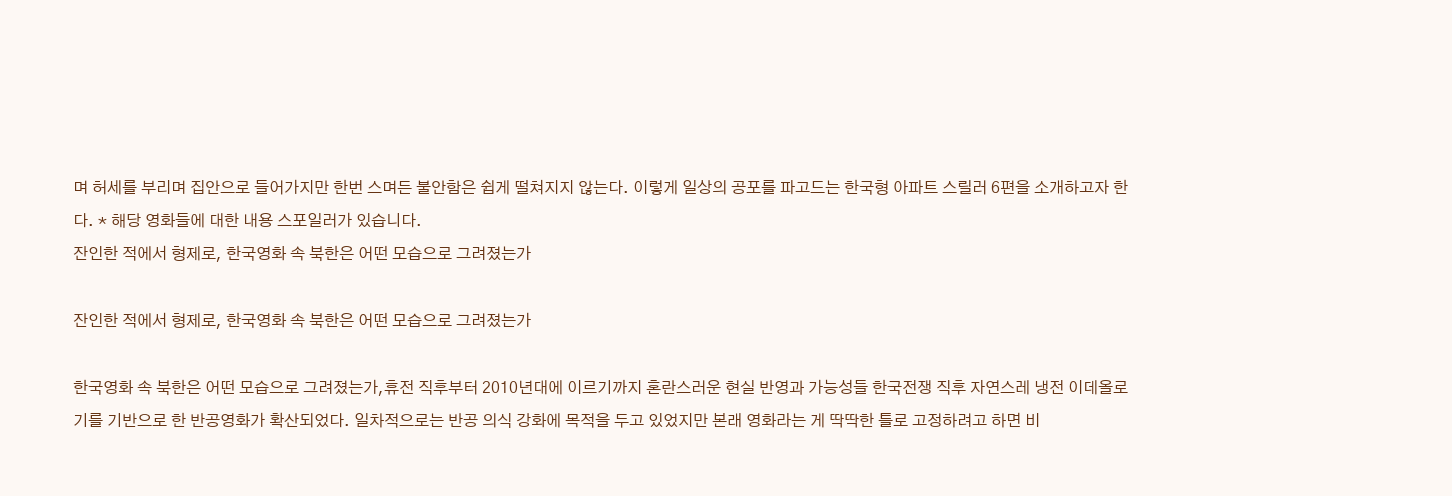며 허세를 부리며 집안으로 들어가지만 한번 스며든 불안함은 쉽게 떨쳐지지 않는다. 이렇게 일상의 공포를 파고드는 한국형 아파트 스릴러 6편을 소개하고자 한다. * 해당 영화들에 대한 내용 스포일러가 있습니다.
잔인한 적에서 형제로, 한국영화 속 북한은 어떤 모습으로 그려졌는가

잔인한 적에서 형제로, 한국영화 속 북한은 어떤 모습으로 그려졌는가

한국영화 속 북한은 어떤 모습으로 그려졌는가,휴전 직후부터 2010년대에 이르기까지 혼란스러운 현실 반영과 가능성들 한국전쟁 직후 자연스레 냉전 이데올로기를 기반으로 한 반공영화가 확산되었다. 일차적으로는 반공 의식 강화에 목적을 두고 있었지만 본래 영화라는 게 딱딱한 틀로 고정하려고 하면 비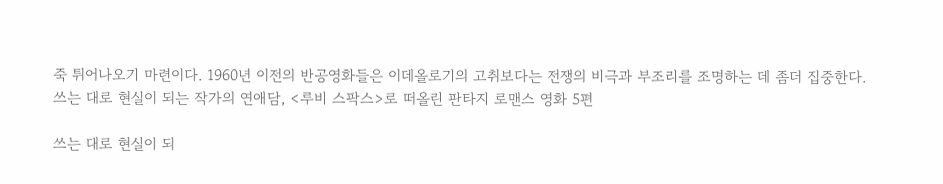죽 튀어나오기 마련이다. 1960년 이전의 반공영화들은 이데올로기의 고취보다는 전쟁의 비극과 부조리를 조명하는 데 좀더 집중한다.
쓰는 대로 현실이 되는 작가의 연애담, <루비 스팍스>로 떠올린 판타지 로맨스 영화 5편

쓰는 대로 현실이 되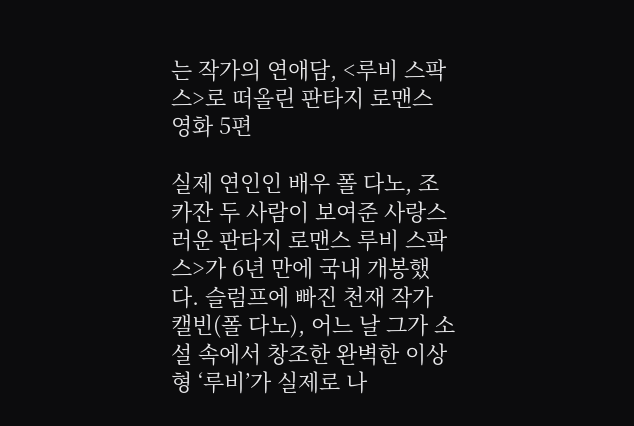는 작가의 연애담, <루비 스팍스>로 떠올린 판타지 로맨스 영화 5편

실제 연인인 배우 폴 다노, 조 카잔 두 사람이 보여준 사랑스러운 판타지 로맨스 루비 스팍스>가 6년 만에 국내 개봉했다. 슬럼프에 빠진 천재 작가 캘빈(폴 다노), 어느 날 그가 소설 속에서 창조한 완벽한 이상형 ‘루비’가 실제로 나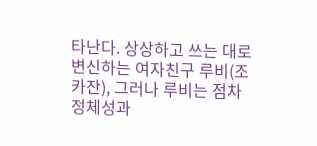타난다. 상상하고 쓰는 대로 변신하는 여자친구 루비(조 카잔), 그러나 루비는 점차 정체성과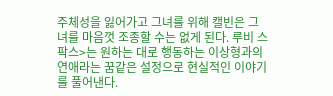주체성을 잃어가고 그녀를 위해 캘빈은 그녀를 마음껏 조종할 수는 없게 된다. 루비 스팍스>는 원하는 대로 행동하는 이상형과의 연애라는 꿈같은 설정으로 현실적인 이야기를 풀어낸다.